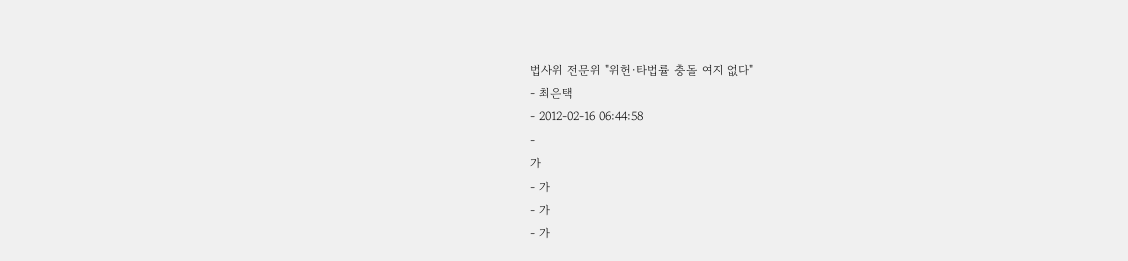법사위 전문위 "위헌·타법률 충돌 여지 없다"
- 최은택
- 2012-02-16 06:44:58
-
가
- 가
- 가
- 가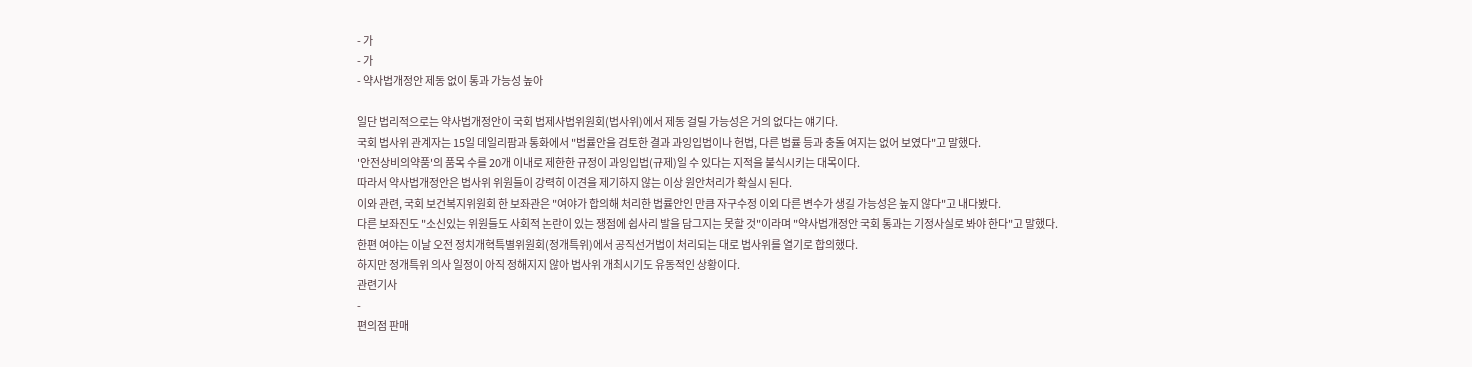- 가
- 가
- 약사법개정안 제동 없이 통과 가능성 높아

일단 법리적으로는 약사법개정안이 국회 법제사법위원회(법사위)에서 제동 걸릴 가능성은 거의 없다는 얘기다.
국회 법사위 관계자는 15일 데일리팜과 통화에서 "법률안을 검토한 결과 과잉입법이나 헌법, 다른 법률 등과 충돌 여지는 없어 보였다"고 말했다.
'안전상비의약품'의 품목 수를 20개 이내로 제한한 규정이 과잉입법(규제)일 수 있다는 지적을 불식시키는 대목이다.
따라서 약사법개정안은 법사위 위원들이 강력히 이견을 제기하지 않는 이상 원안처리가 확실시 된다.
이와 관련, 국회 보건복지위원회 한 보좌관은 "여야가 합의해 처리한 법률안인 만큼 자구수정 이외 다른 변수가 생길 가능성은 높지 않다"고 내다봤다.
다른 보좌진도 "소신있는 위원들도 사회적 논란이 있는 쟁점에 쉽사리 발을 담그지는 못할 것"이라며 "약사법개정안 국회 통과는 기정사실로 봐야 한다"고 말했다.
한편 여야는 이날 오전 정치개혁특별위원회(정개특위)에서 공직선거법이 처리되는 대로 법사위를 열기로 합의했다.
하지만 정개특위 의사 일정이 아직 정해지지 않아 법사위 개최시기도 유동적인 상황이다.
관련기사
-
편의점 판매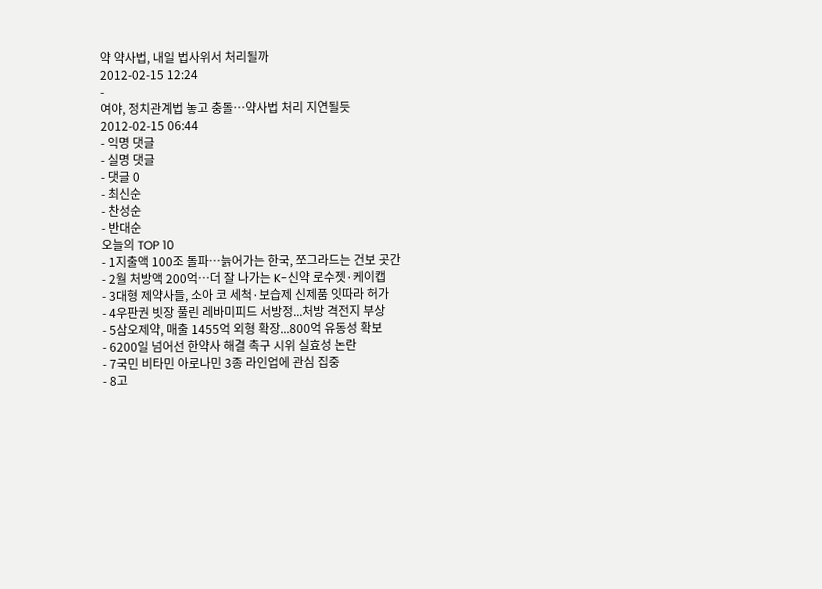약 약사법, 내일 법사위서 처리될까
2012-02-15 12:24
-
여야, 정치관계법 놓고 충돌…약사법 처리 지연될듯
2012-02-15 06:44
- 익명 댓글
- 실명 댓글
- 댓글 0
- 최신순
- 찬성순
- 반대순
오늘의 TOP 10
- 1지출액 100조 돌파…늙어가는 한국, 쪼그라드는 건보 곳간
- 2월 처방액 200억…더 잘 나가는 K-신약 로수젯·케이캡
- 3대형 제약사들, 소아 코 세척·보습제 신제품 잇따라 허가
- 4우판권 빗장 풀린 레바미피드 서방정...처방 격전지 부상
- 5삼오제약, 매출 1455억 외형 확장...800억 유동성 확보
- 6200일 넘어선 한약사 해결 촉구 시위 실효성 논란
- 7국민 비타민 아로나민 3종 라인업에 관심 집중
- 8고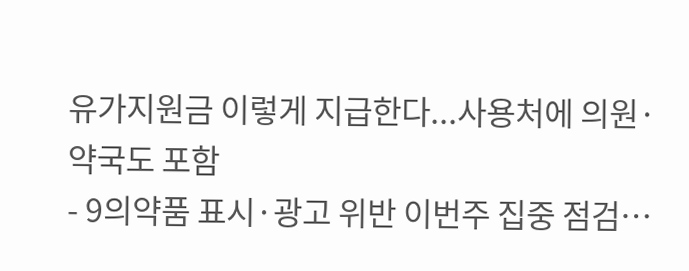유가지원금 이렇게 지급한다...사용처에 의원·약국도 포함
- 9의약품 표시·광고 위반 이번주 집중 점검…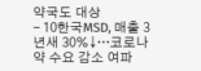약국도 대상
- 10한국MSD, 매출 3년새 30%↓…코로나약 수요 감소 여파